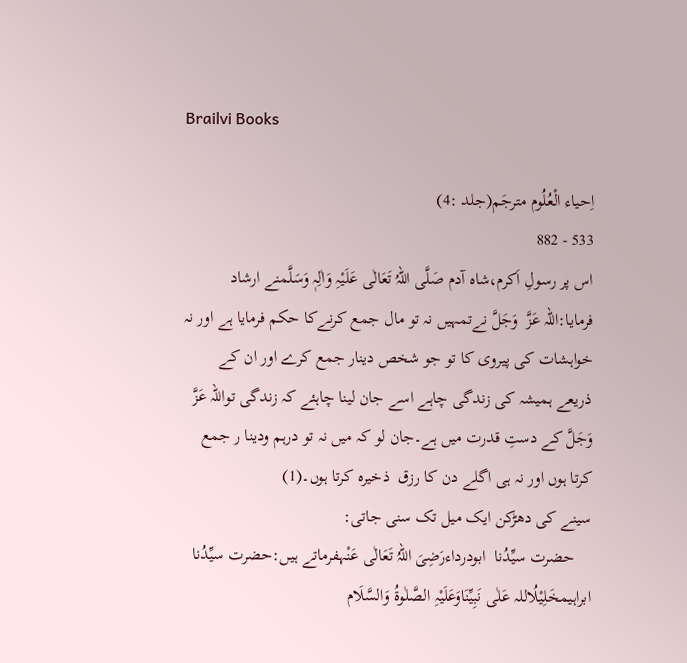Brailvi Books

اِحیاء الْعُلُوم مترجَم(جلد :4)
533 - 882
اس پر رسولِ اَکرم،شاہ آدم صَلَّی اللہُ تَعَالٰی عَلَیْہِ وَاٰلِہٖ وَسَلَّمنے ارشاد فرمایا:اللہ عَزَّ  وَجَلَّ نےتمہیں نہ تو مال جمع کرنےکا حکم فرمایا ہے اور نہ خواہشات کی پیروی کا تو جو شخص دینار جمع کرے اور ان کے ذریعے ہمیشہ کی زندگی چاہے اسے جان لینا چاہئے کہ زندگی تواللہ عَزَّ  وَجَلَّ کے دستِ قدرت میں ہے۔جان لو کہ میں نہ تو درہم ودینا ر جمع کرتا ہوں اور نہ ہی اگلے دن کا رزق  ذخیرہ کرتا ہوں۔(1)
سینے کی دھڑکن ایک میل تک سنی جاتی:
    حضرت سیِّدُنا  ابودرداءرَضِیَ اللہُ تَعَالٰی عَنْہفرماتے ہیں:حضرت سیِّدُنا  ابراہیمخَلِیْلُاللہ عَلٰی نَبِیِّنَاوَعَلَیْہِ الصَّلٰوۃُ وَالسَّلَام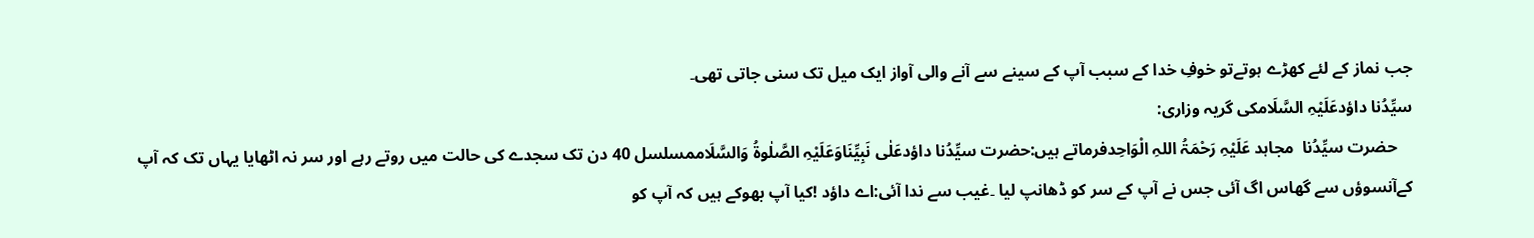جب نماز کے لئے کھڑے ہوتےتو خوفِ خدا کے سبب آپ کے سینے سے آنے والی آواز ایک میل تک سنی جاتی تھی۔
سیِّدُنا داؤدعَلَیْہِ السَّلَامکی گریہ وزاری:
    حضرت سیِّدُنا  مجاہد عَلَیْہِ رَحْمَۃُ اللہِ الْوَاحِدفرماتے ہیں:حضرت سیِّدُنا داؤدعَلٰی نَبِیِّنَاوَعَلَیْہِ الصَّلٰوۃُ وَالسَّلَاممسلسل 40 دن تک سجدے کی حالت میں روتے رہے اور سر نہ اٹھایا یہاں تک کہ آپ کےآنسوؤں سے گھاس اگ آئی جس نے آپ کے سر کو ڈھانپ لیا ۔غیب سے ندا آئی:اے داؤد !کیا آپ بھوکے ہیں کہ آپ کو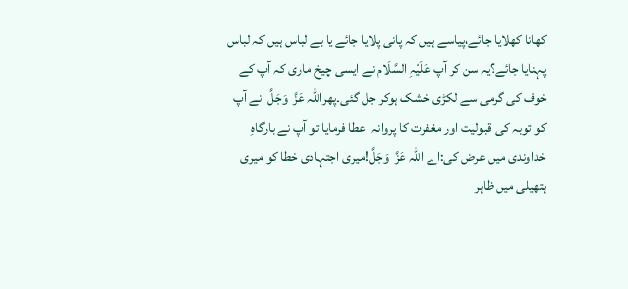کھانا کھلایا جائے،پیاسے ہیں کہ پانی پلایا جائے یا بے لباس ہیں کہ لباس پہنایا جائے؟یہ سن کر آپ عَلَیْہِ السَّلَام نے ایسی چیخ ماری کہ آپ کے خوف کی گرمی سے لکڑی خشک ہوکر جل گئی۔پھراللہ عَزَّ  وَجَلَّ  نے آپ کو توبہ کی قبولیت اور مغفرت کا پروانہ  عطا فرمایا تو آپ نے بارگاہِ خداوندی میں عرض کی:اے اللہ عَزَّ  وَجَلَّ!میری اجتہادی خطا کو میری ہتھیلی میں ظاہر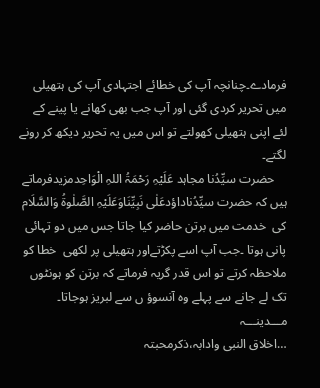فرمادے۔چنانچہ آپ کی خطائے اجتہادی آپ کی ہتھیلی میں تحریر کردی گئی اور آپ جب بھی کھانے یا پینے کے لئے اپنی ہتھیلی کھولتے تو اس میں یہ تحریر دیکھ کر رونے لگتے۔
    حضرت سیِّدُنا مجاہد عَلَیْہِ رَحْمَۃُ اللہِ الْوَاحِدمزیدفرماتے ہیں کہ حضرت سیِّدُناداؤدعَلٰی نَبِیِّنَاوَعَلَیْہِ الصَّلٰوۃُ وَالسَّلَام کی  خدمت میں برتن حاضر کیا جاتا جس میں دو تہائی پانی ہوتا ۔جب آپ اسے پکڑتےاور ہتھیلی پر لکھی  خطا کو ملاحظہ کرتے تو اس قدر گریہ فرماتے کہ برتن کو ہونٹوں تک لے جانے سے پہلے وہ آنسوؤ ں سے لبریز ہوجاتا۔
مـــدینـــہ
…اخلاق النبی وادابہ،ذکرمحبتہ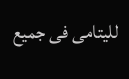للیتامی فی جمیع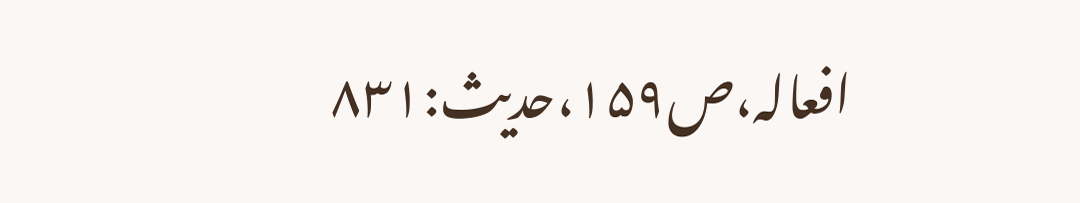افعالہ،ص۱۵۹،حدیث:۸۳۱